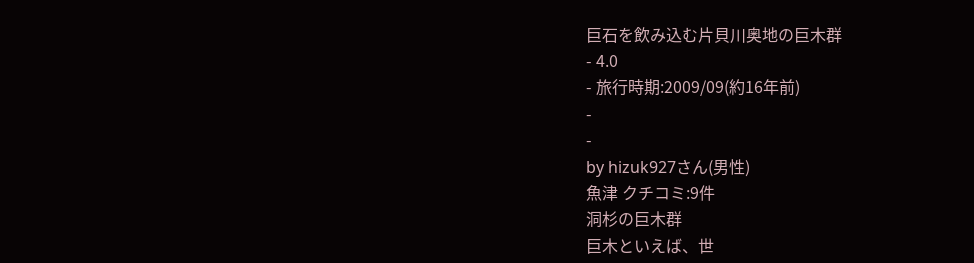巨石を飲み込む片貝川奥地の巨木群
- 4.0
- 旅行時期:2009/09(約16年前)
-
-
by hizuk927さん(男性)
魚津 クチコミ:9件
洞杉の巨木群
巨木といえば、世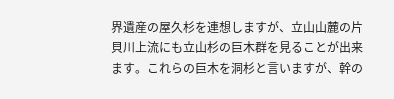界遺産の屋久杉を連想しますが、立山山麓の片貝川上流にも立山杉の巨木群を見ることが出来ます。これらの巨木を洞杉と言いますが、幹の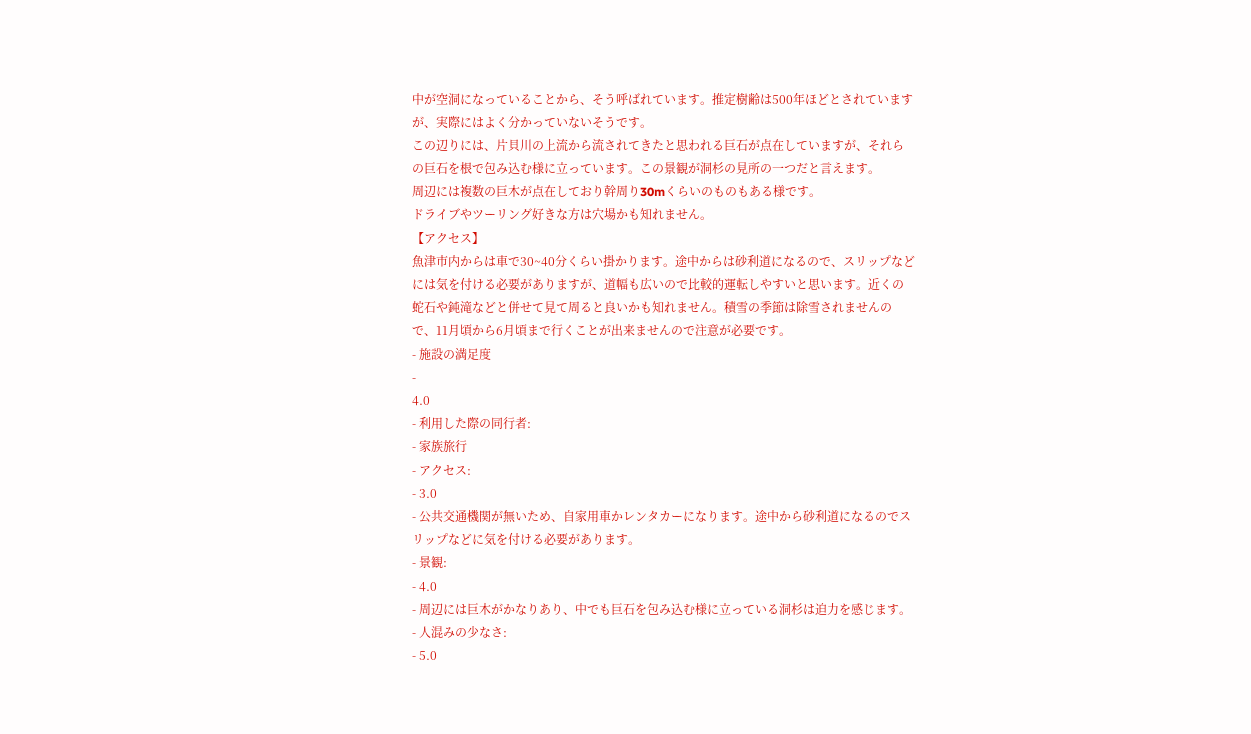中が空洞になっていることから、そう呼ばれています。推定樹齢は500年ほどとされていますが、実際にはよく分かっていないそうです。
この辺りには、片貝川の上流から流されてきたと思われる巨石が点在していますが、それらの巨石を根で包み込む様に立っています。この景観が洞杉の見所の一つだと言えます。
周辺には複数の巨木が点在しており幹周り30mくらいのものもある様です。
ドライブやツーリング好きな方は穴場かも知れません。
【アクセス】
魚津市内からは車で30~40分くらい掛かります。途中からは砂利道になるので、スリップなどには気を付ける必要がありますが、道幅も広いので比較的運転しやすいと思います。近くの蛇石や鈍滝などと併せて見て周ると良いかも知れません。積雪の季節は除雪されませんので、11月頃から6月頃まで行くことが出来ませんので注意が必要です。
- 施設の満足度
-
4.0
- 利用した際の同行者:
- 家族旅行
- アクセス:
- 3.0
- 公共交通機関が無いため、自家用車かレンタカーになります。途中から砂利道になるのでスリップなどに気を付ける必要があります。
- 景観:
- 4.0
- 周辺には巨木がかなりあり、中でも巨石を包み込む様に立っている洞杉は迫力を感じます。
- 人混みの少なさ:
- 5.0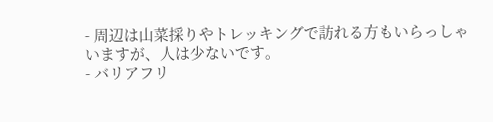- 周辺は山菜採りやトレッキングで訪れる方もいらっしゃいますが、人は少ないです。
- バリアフリ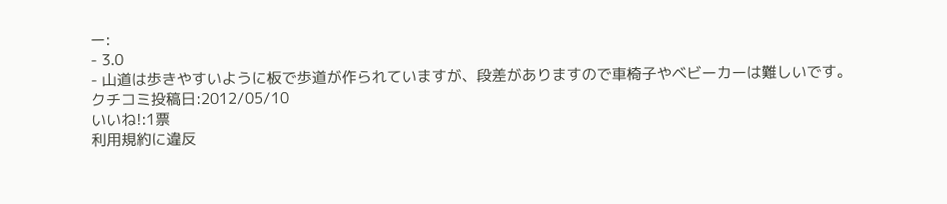ー:
- 3.0
- 山道は歩きやすいように板で歩道が作られていますが、段差がありますので車椅子やベビーカーは難しいです。
クチコミ投稿日:2012/05/10
いいね!:1票
利用規約に違反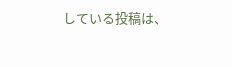している投稿は、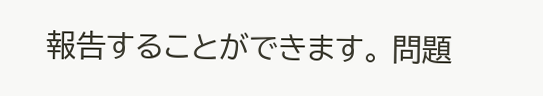報告することができます。 問題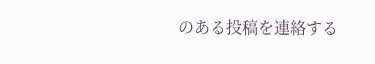のある投稿を連絡する